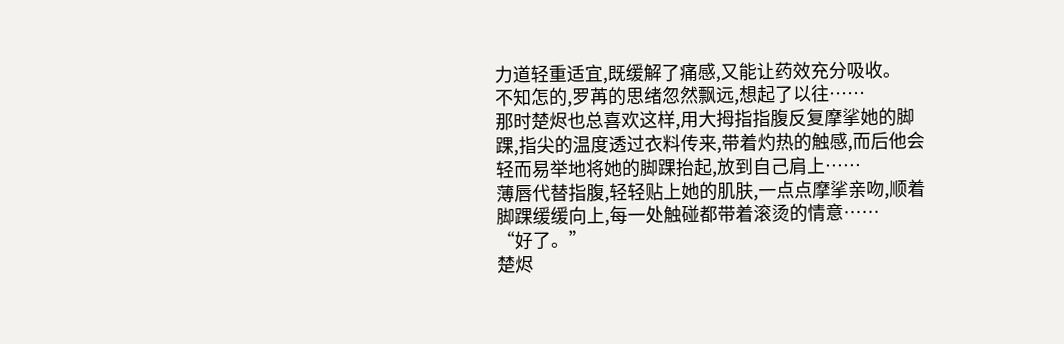力道轻重适宜,既缓解了痛感,又能让药效充分吸收。
不知怎的,罗苒的思绪忽然飘远,想起了以往……
那时楚烬也总喜欢这样,用大拇指指腹反复摩挲她的脚踝,指尖的温度透过衣料传来,带着灼热的触感,而后他会轻而易举地将她的脚踝抬起,放到自己肩上……
薄唇代替指腹,轻轻贴上她的肌肤,一点点摩挲亲吻,顺着脚踝缓缓向上,每一处触碰都带着滚烫的情意……
“好了。”
楚烬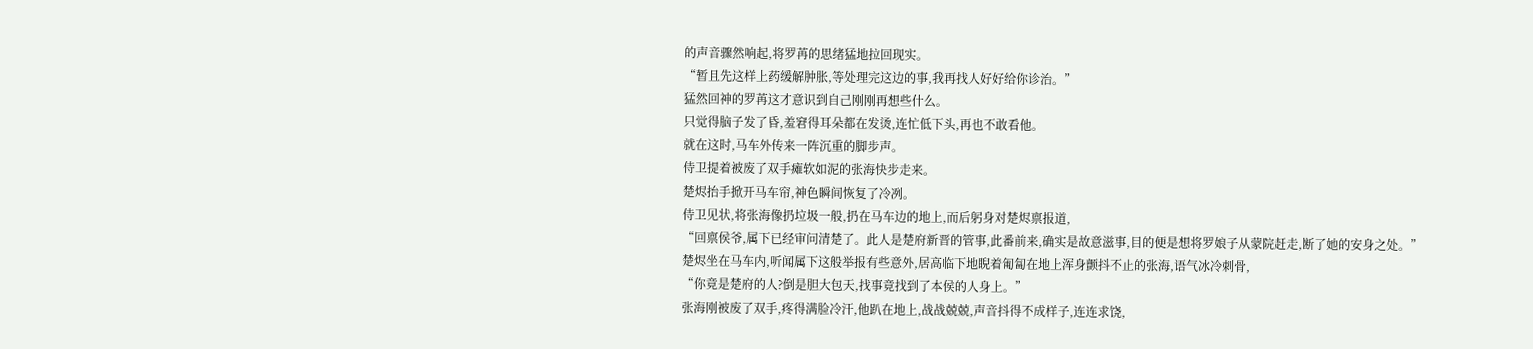的声音骤然响起,将罗苒的思绪猛地拉回现实。
“暂且先这样上药缓解肿胀,等处理完这边的事,我再找人好好给你诊治。”
猛然回神的罗苒这才意识到自己刚刚再想些什么。
只觉得脑子发了昏,羞窘得耳朵都在发烫,连忙低下头,再也不敢看他。
就在这时,马车外传来一阵沉重的脚步声。
侍卫提着被废了双手瘫软如泥的张海快步走来。
楚烬抬手掀开马车帘,神色瞬间恢复了冷冽。
侍卫见状,将张海像扔垃圾一般,扔在马车边的地上,而后躬身对楚烬禀报道,
“回禀侯爷,属下已经审问清楚了。此人是楚府新晋的管事,此番前来,确实是故意滋事,目的便是想将罗娘子从蒙院赶走,断了她的安身之处。”
楚烬坐在马车内,听闻属下这般举报有些意外,居高临下地睨着匍匐在地上浑身颤抖不止的张海,语气冰冷刺骨,
“你竟是楚府的人?倒是胆大包天,找事竟找到了本侯的人身上。”
张海刚被废了双手,疼得满脸冷汗,他趴在地上,战战兢兢,声音抖得不成样子,连连求饶,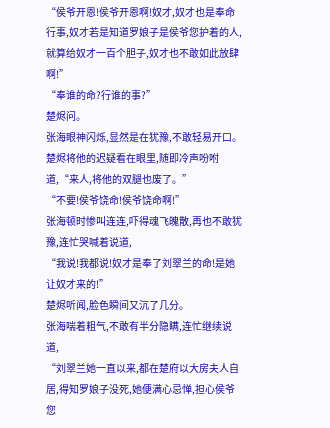“侯爷开恩!侯爷开恩啊!奴才,奴才也是奉命行事,奴才若是知道罗娘子是侯爷您护着的人,就算给奴才一百个胆子,奴才也不敢如此放肆啊!”
“奉谁的命?行谁的事?”
楚烬问。
张海眼神闪烁,显然是在犹豫,不敢轻易开口。
楚烬将他的迟疑看在眼里,随即冷声吩咐道,“来人,将他的双腿也废了。”
“不要!侯爷饶命!侯爷饶命啊!”
张海顿时惨叫连连,吓得魂飞魄散,再也不敢犹豫,连忙哭喊着说道,
“我说!我都说!奴才是奉了刘翠兰的命!是她让奴才来的!”
楚烬听闻,脸色瞬间又沉了几分。
张海喘着粗气,不敢有半分隐瞒,连忙继续说道,
“刘翠兰她一直以来,都在楚府以大房夫人自居,得知罗娘子没死,她便满心忌惮,担心侯爷您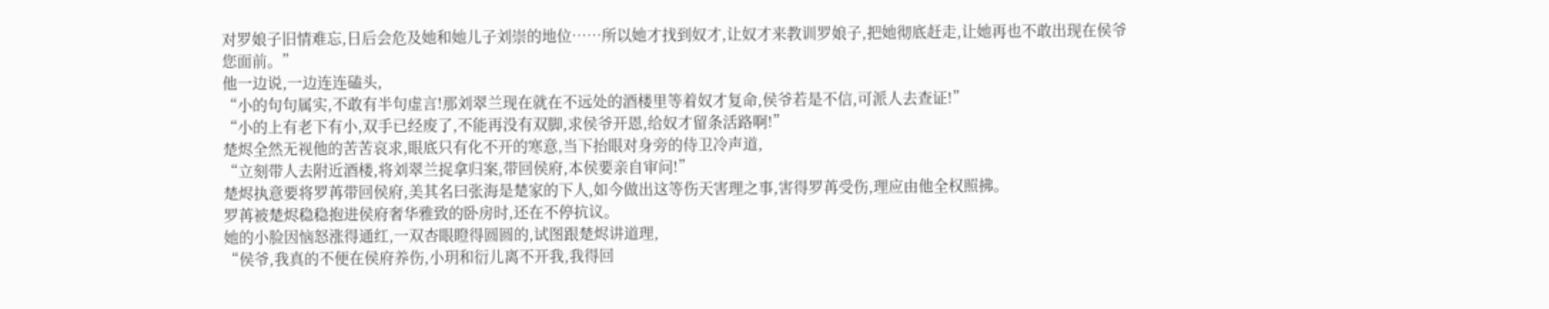对罗娘子旧情难忘,日后会危及她和她儿子刘崇的地位……所以她才找到奴才,让奴才来教训罗娘子,把她彻底赶走,让她再也不敢出现在侯爷您面前。”
他一边说,一边连连磕头,
“小的句句属实,不敢有半句虚言!那刘翠兰现在就在不远处的酒楼里等着奴才复命,侯爷若是不信,可派人去查证!”
“小的上有老下有小,双手已经废了,不能再没有双脚,求侯爷开恩,给奴才留条活路啊!”
楚烬全然无视他的苦苦哀求,眼底只有化不开的寒意,当下抬眼对身旁的侍卫冷声道,
“立刻带人去附近酒楼,将刘翠兰捉拿归案,带回侯府,本侯要亲自审问!”
楚烬执意要将罗苒带回侯府,美其名曰张海是楚家的下人,如今做出这等伤天害理之事,害得罗苒受伤,理应由他全权照拂。
罗苒被楚烬稳稳抱进侯府奢华雅致的卧房时,还在不停抗议。
她的小脸因恼怒涨得通红,一双杏眼瞪得圆圆的,试图跟楚烬讲道理,
“侯爷,我真的不便在侯府养伤,小玥和衍儿离不开我,我得回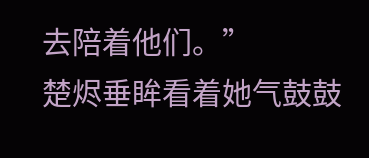去陪着他们。”
楚烬垂眸看着她气鼓鼓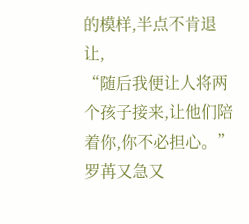的模样,半点不肯退让,
“随后我便让人将两个孩子接来,让他们陪着你,你不必担心。”
罗苒又急又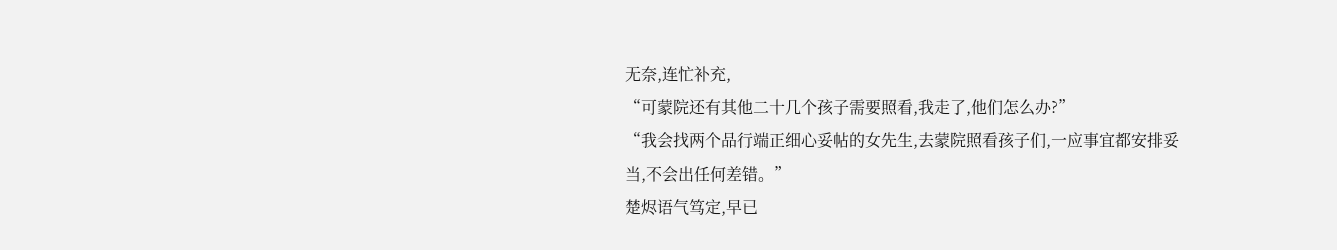无奈,连忙补充,
“可蒙院还有其他二十几个孩子需要照看,我走了,他们怎么办?”
“我会找两个品行端正细心妥帖的女先生,去蒙院照看孩子们,一应事宜都安排妥当,不会出任何差错。”
楚烬语气笃定,早已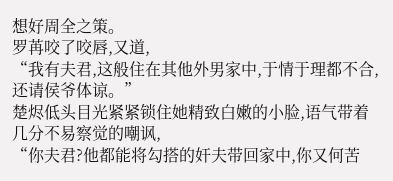想好周全之策。
罗苒咬了咬唇,又道,
“我有夫君,这般住在其他外男家中,于情于理都不合,还请侯爷体谅。”
楚烬低头目光紧紧锁住她精致白嫩的小脸,语气带着几分不易察觉的嘲讽,
“你夫君?他都能将勾搭的奸夫带回家中,你又何苦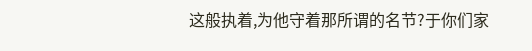这般执着,为他守着那所谓的名节?于你们家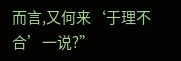而言,又何来‘于理不合’一说?”